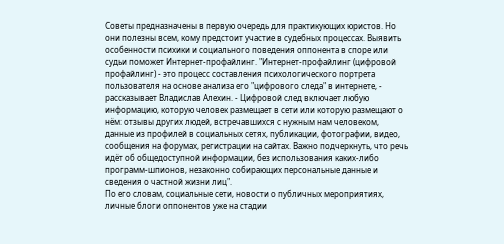Советы предназначены в первую очередь для практикующих юристов. Но они полезны всем, кому предстоит участие в судебных процессах. Выявить особенности психики и социального поведения оппонента в споре или судьи поможет Интернет-профайлинг. "Интернет-профайлинг (цифровой профайлинг) - это процесс составления психологического портрета пользователя на основе анализа его "цифрового следа" в интернете, - рассказывает Владислав Алехин. - Цифровой след включает любую информацию, которую человек размещает в сети или которую размещают о нём: отзывы других людей, встречавшихся с нужным нам человеком, данные из профилей в социальных сетях, публикации, фотографии, видео, сообщения на форумах, регистрации на сайтах. Важно подчеркнуть, что речь идёт об общедоступной информации, без использования каких-либо программ-шпионов, незаконно собирающих персональные данные и сведения о частной жизни лиц".
По его словам, социальные сети, новости о публичных мероприятиях, личные блоги оппонентов уже на стадии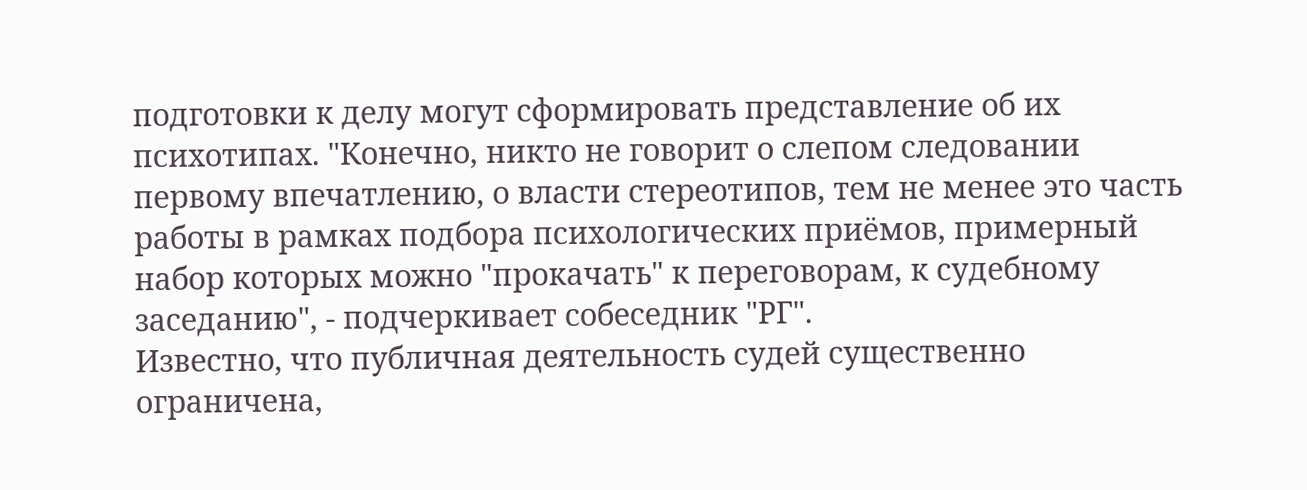подготовки к делу могут сформировать представление об их психотипах. "Конечно, никто не говорит о слепом следовании первому впечатлению, о власти стереотипов, тем не менее это часть работы в рамках подбора психологических приёмов, примерный набор которых можно "прокачать" к переговорам, к судебному заседанию", - подчеркивает собеседник "РГ".
Известно, что публичная деятельность судей существенно ограничена,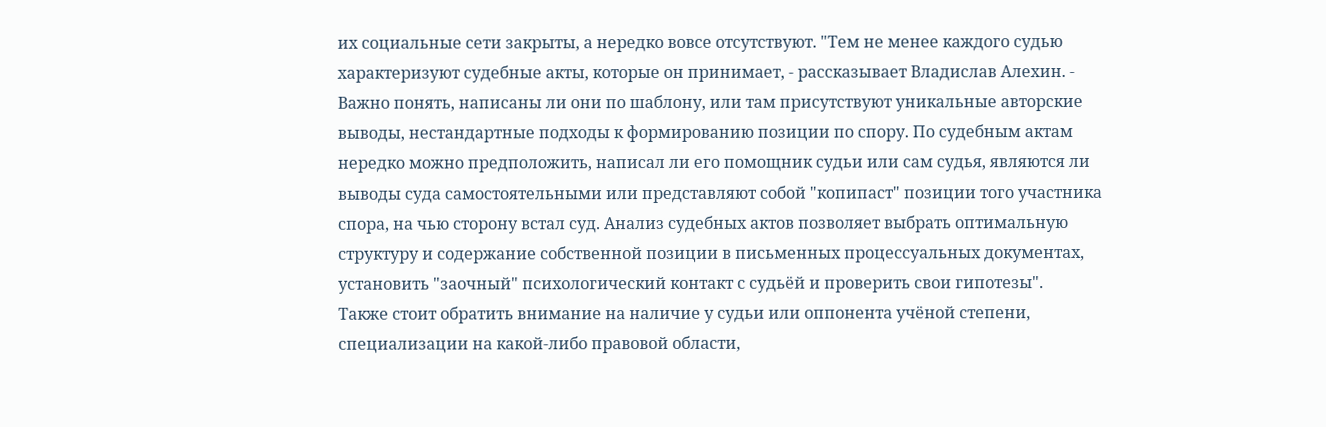их социальные сети закрыты, а нередко вовсе отсутствуют. "Тем не менее каждого судью характеризуют судебные акты, которые он принимает, - рассказывает Владислав Алехин. - Важно понять, написаны ли они по шаблону, или там присутствуют уникальные авторские выводы, нестандартные подходы к формированию позиции по спору. По судебным актам нередко можно предположить, написал ли его помощник судьи или сам судья, являются ли выводы суда самостоятельными или представляют собой "копипаст" позиции того участника спора, на чью сторону встал суд. Анализ судебных актов позволяет выбрать оптимальную структуру и содержание собственной позиции в письменных процессуальных документах, установить "заочный" психологический контакт с судьёй и проверить свои гипотезы".
Также стоит обратить внимание на наличие у судьи или оппонента учёной степени, специализации на какой-либо правовой области,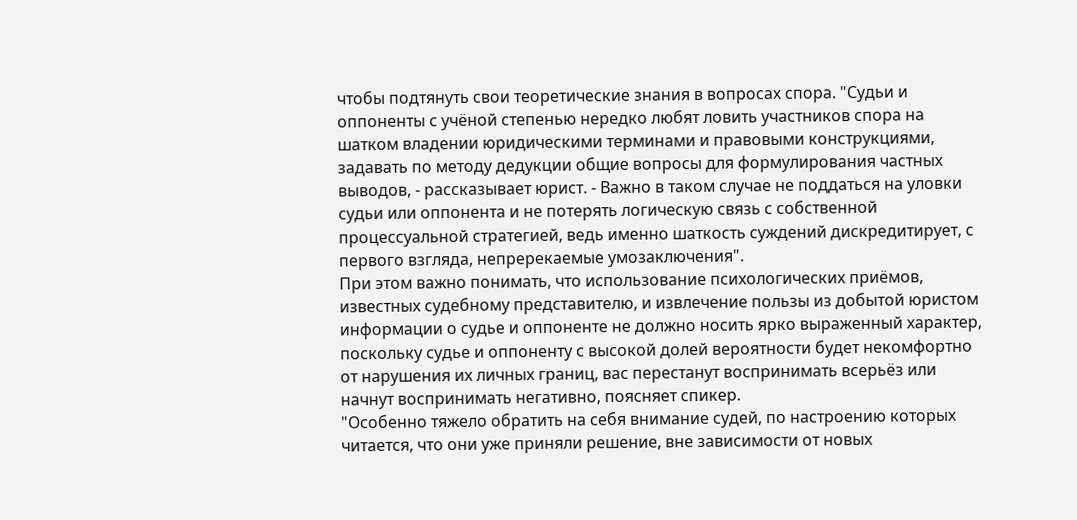чтобы подтянуть свои теоретические знания в вопросах спора. "Судьи и оппоненты с учёной степенью нередко любят ловить участников спора на шатком владении юридическими терминами и правовыми конструкциями, задавать по методу дедукции общие вопросы для формулирования частных выводов, - рассказывает юрист. - Важно в таком случае не поддаться на уловки судьи или оппонента и не потерять логическую связь с собственной процессуальной стратегией, ведь именно шаткость суждений дискредитирует, с первого взгляда, непререкаемые умозаключения".
При этом важно понимать, что использование психологических приёмов, известных судебному представителю, и извлечение пользы из добытой юристом информации о судье и оппоненте не должно носить ярко выраженный характер, поскольку судье и оппоненту с высокой долей вероятности будет некомфортно от нарушения их личных границ, вас перестанут воспринимать всерьёз или начнут воспринимать негативно, поясняет спикер.
"Особенно тяжело обратить на себя внимание судей, по настроению которых читается, что они уже приняли решение, вне зависимости от новых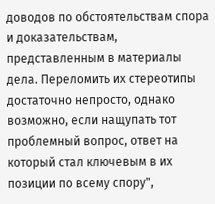доводов по обстоятельствам спора и доказательствам, представленным в материалы дела. Переломить их стереотипы достаточно непросто, однако возможно, если нащупать тот проблемный вопрос, ответ на который стал ключевым в их позиции по всему спору",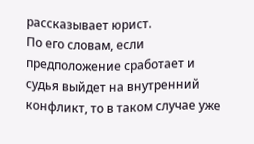рассказывает юрист.
По его словам, если предположение сработает и судья выйдет на внутренний конфликт, то в таком случае уже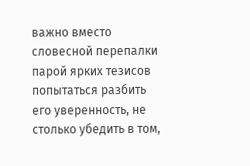важно вместо словесной перепалки парой ярких тезисов попытаться разбить его уверенность, не столько убедить в том,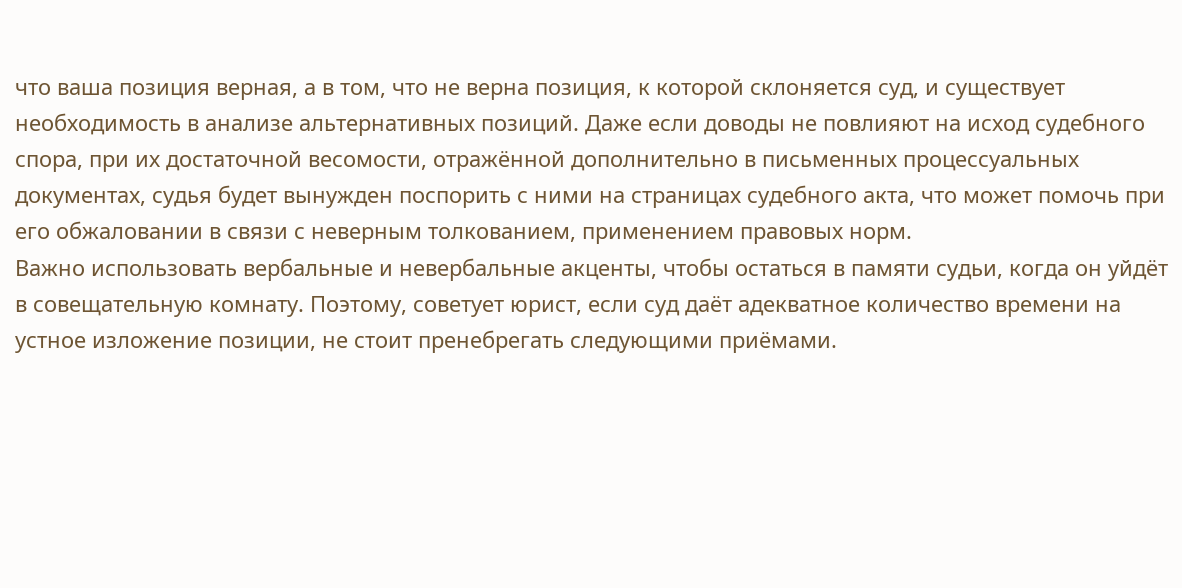что ваша позиция верная, а в том, что не верна позиция, к которой склоняется суд, и существует необходимость в анализе альтернативных позиций. Даже если доводы не повлияют на исход судебного спора, при их достаточной весомости, отражённой дополнительно в письменных процессуальных документах, судья будет вынужден поспорить с ними на страницах судебного акта, что может помочь при его обжаловании в связи с неверным толкованием, применением правовых норм.
Важно использовать вербальные и невербальные акценты, чтобы остаться в памяти судьи, когда он уйдёт в совещательную комнату. Поэтому, советует юрист, если суд даёт адекватное количество времени на устное изложение позиции, не стоит пренебрегать следующими приёмами.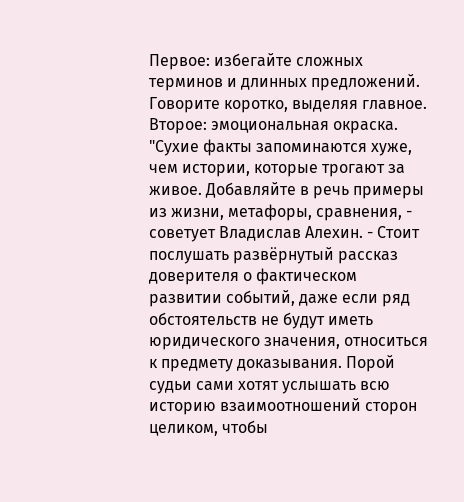Первое: избегайте сложных терминов и длинных предложений. Говорите коротко, выделяя главное.
Второе: эмоциональная окраска. "Сухие факты запоминаются хуже, чем истории, которые трогают за живое. Добавляйте в речь примеры из жизни, метафоры, сравнения, - советует Владислав Алехин. - Стоит послушать развёрнутый рассказ доверителя о фактическом развитии событий, даже если ряд обстоятельств не будут иметь юридического значения, относиться к предмету доказывания. Порой судьи сами хотят услышать всю историю взаимоотношений сторон целиком, чтобы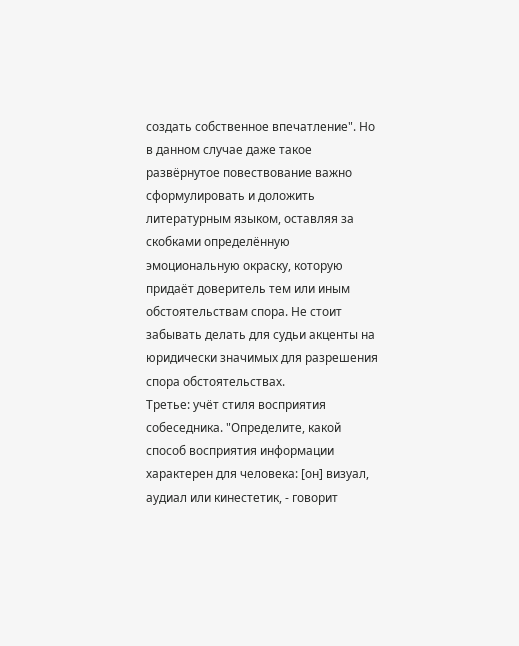создать собственное впечатление". Но в данном случае даже такое развёрнутое повествование важно сформулировать и доложить литературным языком, оставляя за скобками определённую эмоциональную окраску, которую придаёт доверитель тем или иным обстоятельствам спора. Не стоит забывать делать для судьи акценты на юридически значимых для разрешения спора обстоятельствах.
Третье: учёт стиля восприятия собеседника. "Определите, какой способ восприятия информации характерен для человека: [он] визуал, аудиал или кинестетик, - говорит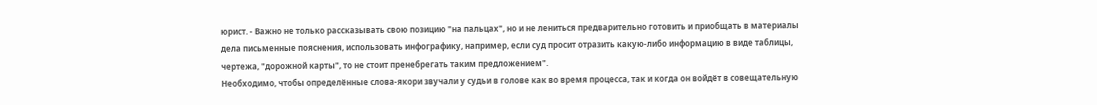юрист. - Важно не только рассказывать свою позицию "на пальцах", но и не лениться предварительно готовить и приобщать в материалы дела письменные пояснения, использовать инфографику, например, если суд просит отразить какую-либо информацию в виде таблицы, чертежа, "дорожной карты", то не стоит пренебрегать таким предложением".
Необходимо, чтобы определённые слова-якори звучали у судьи в голове как во время процесса, так и когда он войдёт в совещательную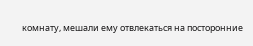комнату, мешали ему отвлекаться на посторонние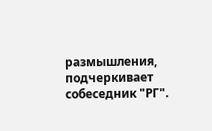размышления, подчеркивает собеседник "РГ".